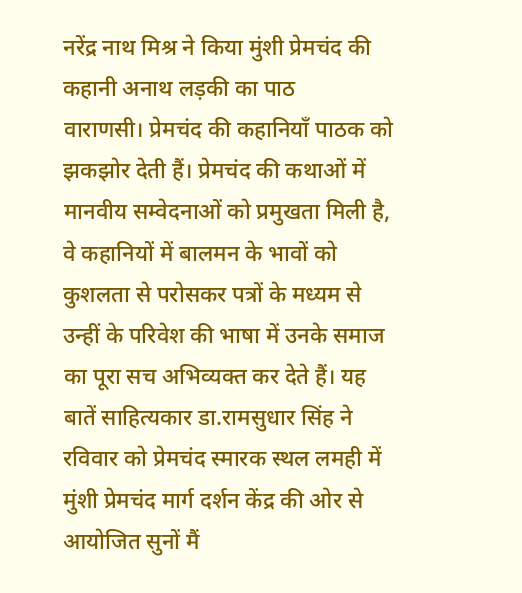नरेंद्र नाथ मिश्र ने किया मुंशी प्रेमचंद की कहानी अनाथ लड़की का पाठ
वाराणसी। प्रेमचंद की कहानियाँ पाठक को झकझोर देती हैं। प्रेमचंद की कथाओं में मानवीय सम्वेदनाओं को प्रमुखता मिली है, वे कहानियों में बालमन के भावों को कुशलता से परोसकर पत्रों के मध्यम से उन्हीं के परिवेश की भाषा में उनके समाज का पूरा सच अभिव्यक्त कर देते हैं। यह बातें साहित्यकार डा.रामसुधार सिंह ने रविवार को प्रेमचंद स्मारक स्थल लमही में मुंशी प्रेमचंद मार्ग दर्शन केंद्र की ओर से आयोजित सुनों मैं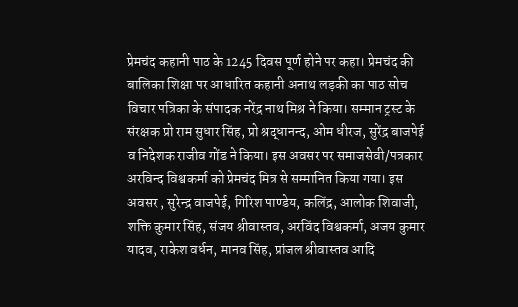प्रेमचंद कहानी पाठ के 1245 दिवस पूर्ण होने पर कहा। प्रेमचंद की बालिका शिक्षा पर आधारित कहानी अनाथ लड़की का पाठ सोच विचार पत्रिका के संपादक नरेंद्र नाथ मिश्र ने किया। सम्मान ट्रस्ट के संरक्षक प्रो राम सुधार सिंह, प्रो श्रद्धानन्द, ओम धीरज, सुरेंद्र बाजपेई व निदेशक राजीव गोंड ने किया। इस अवसर पर समाजसेवी/पत्रकार अरविन्द विश्वकर्मा को प्रेमचंद मित्र से सम्मानित किया गया। इस अवसर , सुरेन्द्र वाजपेई, गिरिश पाण्डेय, कलिंद्र, आलोक शिवाजी, शक्ति कुमार सिंह, संजय श्रीवास्तव, अरविंद विश्वकर्मा, अजय कुमार यादव, राकेश वर्धन, मानव सिंह, प्रांजल श्रीवास्तव आदि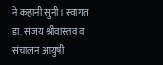ने कहानी सुनी। स्वागत डा. संजय श्रीवास्तव व संचालन आयुषी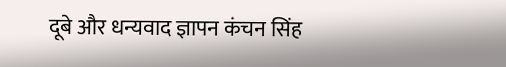दूबे और धन्यवाद ज्ञापन कंचन सिंह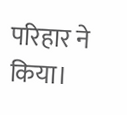परिहार ने किया।